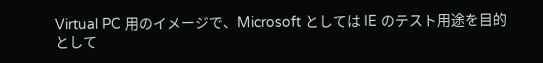Virtual PC 用のイメージで、Microsoft としては IE のテスト用途を目的として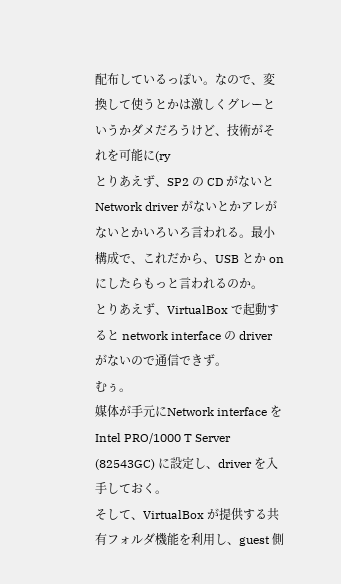配布しているっぽい。なので、変換して使うとかは激しくグレーというかダメだろうけど、技術がそれを可能に(ry
とりあえず、SP2 の CD がないと Network driver がないとかアレがないとかいろいろ言われる。最小構成で、これだから、USB とか on にしたらもっと言われるのか。
とりあえず、VirtualBox で起動すると network interface の driver がないので通信できず。
むぅ。
媒体が手元にNetwork interface を Intel PRO/1000 T Server (82543GC) に設定し、driver を入手しておく。
そして、VirtualBox が提供する共有フォルダ機能を利用し、guest 側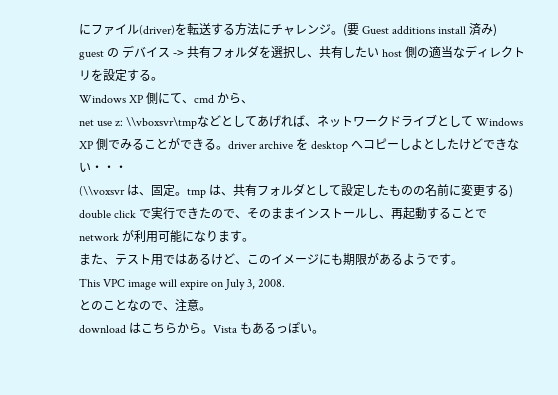にファイル(driver)を転送する方法にチャレンジ。(要 Guest additions install 済み)
guest の デバイス -> 共有フォルダを選択し、共有したい host 側の適当なディレクトリを設定する。
Windows XP 側にて、cmd から、
net use z: \\vboxsvr\tmpなどとしてあげれば、ネットワークドライブとして Windows XP 側でみることができる。driver archive を desktop へコピーしよとしたけどできない・・・
(\\voxsvr は、固定。tmp は、共有フォルダとして設定したものの名前に変更する)
double click で実行できたので、そのままインストールし、再起動することで network が利用可能になります。
また、テスト用ではあるけど、このイメージにも期限があるようです。
This VPC image will expire on July 3, 2008.
とのことなので、注意。
download はこちらから。Vista もあるっぽい。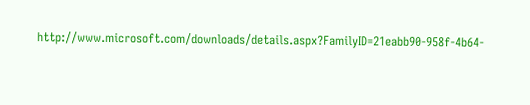http://www.microsoft.com/downloads/details.aspx?FamilyID=21eabb90-958f-4b64-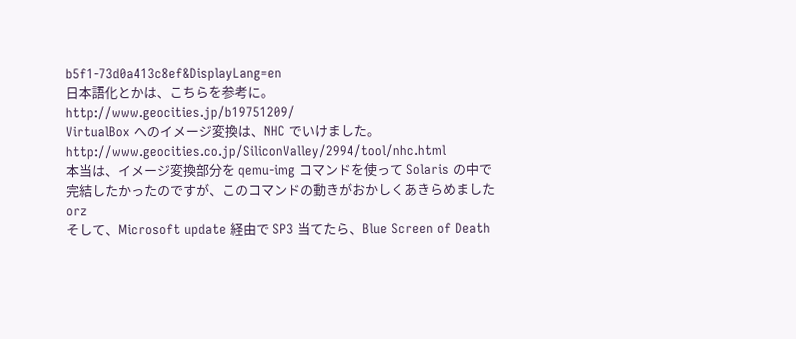b5f1-73d0a413c8ef&DisplayLang=en
日本語化とかは、こちらを参考に。
http://www.geocities.jp/b19751209/
VirtualBox へのイメージ変換は、NHC でいけました。
http://www.geocities.co.jp/SiliconValley/2994/tool/nhc.html
本当は、イメージ変換部分を qemu-img コマンドを使って Solaris の中で完結したかったのですが、このコマンドの動きがおかしくあきらめました orz
そして、Microsoft update 経由で SP3 当てたら、Blue Screen of Death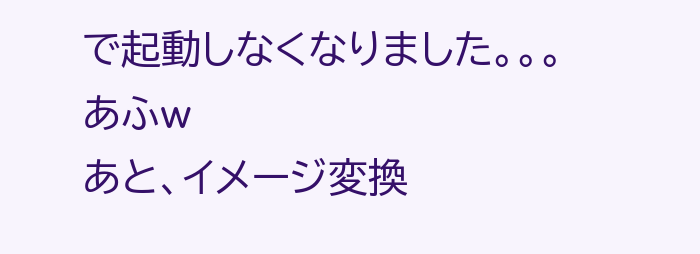で起動しなくなりました。。。
あふw
あと、イメージ変換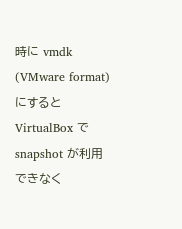時に vmdk (VMware format) にすると VirtualBox で snapshot が利用できなく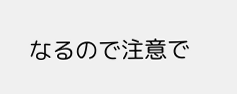なるので注意で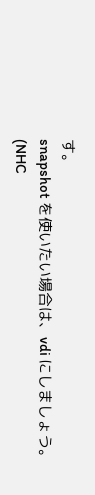す。
snapshot を使いたい場合は、vdi にしましょう。
(NHC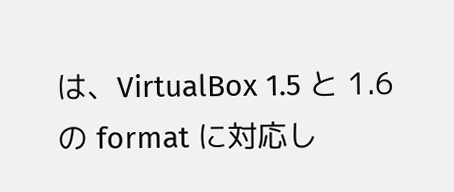は、VirtualBox 1.5 と 1.6 の format に対応し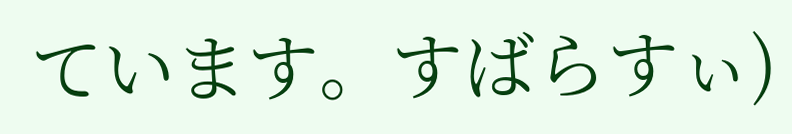ています。すばらすぃ)